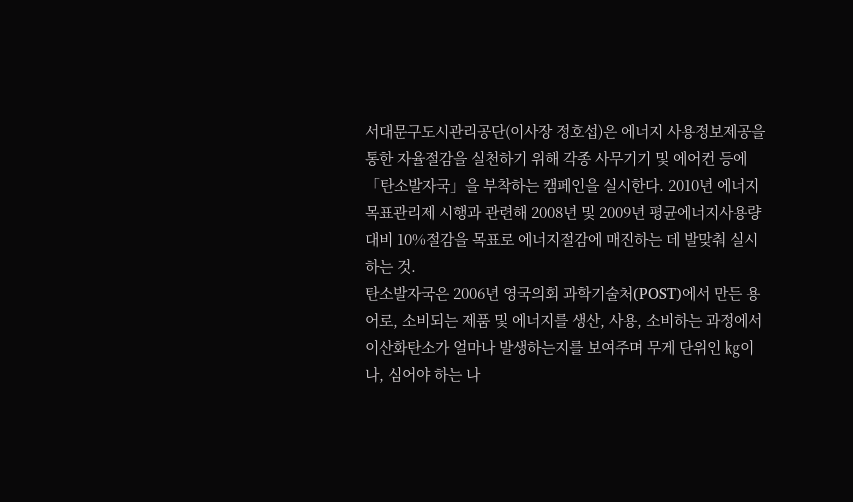서대문구도시관리공단(이사장 정호섭)은 에너지 사용정보제공을 통한 자율절감을 실천하기 위해 각종 사무기기 및 에어컨 등에 「탄소발자국」을 부착하는 캠페인을 실시한다. 2010년 에너지목표관리제 시행과 관련해 2008년 및 2009년 평균에너지사용량 대비 10%절감을 목표로 에너지절감에 매진하는 데 발맞춰 실시하는 것.
탄소발자국은 2006년 영국의회 과학기술처(POST)에서 만든 용어로, 소비되는 제품 및 에너지를 생산, 사용, 소비하는 과정에서 이산화탄소가 얼마나 발생하는지를 보여주며 무게 단위인 ㎏이나, 심어야 하는 나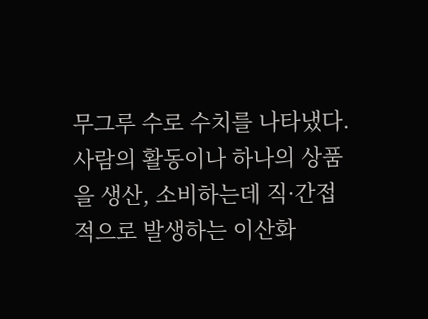무그루 수로 수치를 나타냈다.
사람의 활동이나 하나의 상품을 생산, 소비하는데 직·간접적으로 발생하는 이산화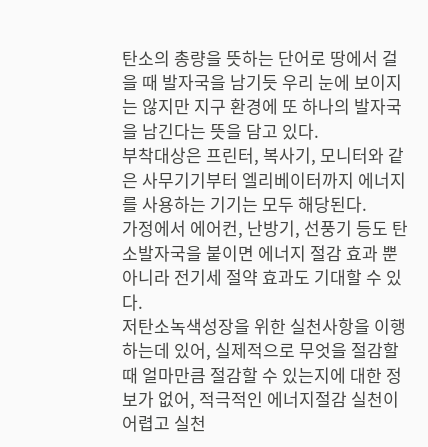탄소의 총량을 뜻하는 단어로 땅에서 걸을 때 발자국을 남기듯 우리 눈에 보이지는 않지만 지구 환경에 또 하나의 발자국을 남긴다는 뜻을 담고 있다.
부착대상은 프린터, 복사기, 모니터와 같은 사무기기부터 엘리베이터까지 에너지를 사용하는 기기는 모두 해당된다.
가정에서 에어컨, 난방기, 선풍기 등도 탄소발자국을 붙이면 에너지 절감 효과 뿐 아니라 전기세 절약 효과도 기대할 수 있다.
저탄소녹색성장을 위한 실천사항을 이행하는데 있어, 실제적으로 무엇을 절감할 때 얼마만큼 절감할 수 있는지에 대한 정보가 없어, 적극적인 에너지절감 실천이 어렵고 실천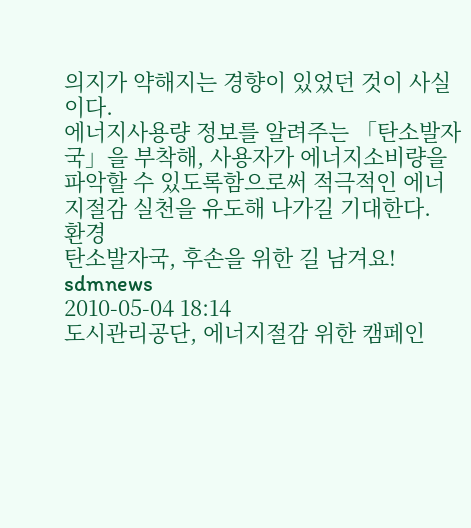의지가 약해지는 경향이 있었던 것이 사실이다.
에너지사용량 정보를 알려주는 「탄소발자국」을 부착해, 사용자가 에너지소비량을 파악할 수 있도록함으로써 적극적인 에너지절감 실천을 유도해 나가길 기대한다.
환경
탄소발자국, 후손을 위한 길 남겨요!
sdmnews
2010-05-04 18:14
도시관리공단, 에너지절감 위한 캠페인